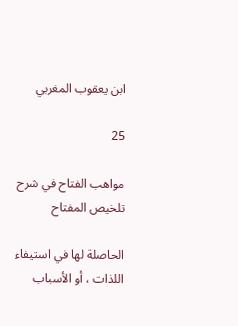ابن يعقوب المغربي

25

مواهب الفتاح في شرح تلخيص المفتاح

الحاصلة لها في استيفاء اللذات ، أو الأسباب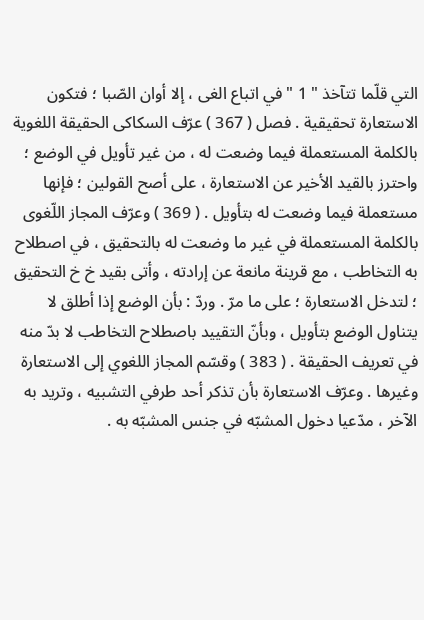التي قلّما تتآخذ " 1 " في اتباع الغى ، إلا أوان الصّبا ؛ فتكون الاستعارة تحقيقية . فصل ( 367 ) عرّف السكاكى الحقيقة اللغوية بالكلمة المستعملة فيما وضعت له ، من غير تأويل في الوضع ؛ واحترز بالقيد الأخير عن الاستعارة ، على أصح القولين ؛ فإنها مستعملة فيما وضعت له بتأويل . ( 369 ) وعرّف المجاز اللّغوى بالكلمة المستعملة في غير ما وضعت له بالتحقيق ، في اصطلاح به التخاطب ، مع قرينة مانعة عن إرادته ، وأتى بقيد خ خ التحقيق ؛ لتدخل الاستعارة ؛ على ما مرّ . وردّ : بأن الوضع إذا أطلق لا يتناول الوضع بتأويل ، وبأنّ التقييد باصطلاح التخاطب لا بدّ منه في تعريف الحقيقة . ( 383 ) وقسّم المجاز اللغوي إلى الاستعارة وغيرها . وعرّف الاستعارة بأن تذكر أحد طرفي التشبيه ، وتريد به الآخر ، مدّعيا دخول المشبّه في جنس المشبّه به .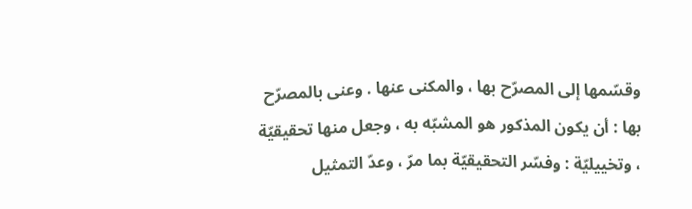وقسّمها إلى المصرّح بها ، والمكنى عنها . وعنى بالمصرّح بها : أن يكون المذكور هو المشبّه به ، وجعل منها تحقيقيّة ، وتخييليّة : وفسّر التحقيقيّة بما مرّ ، وعدّ التمثيل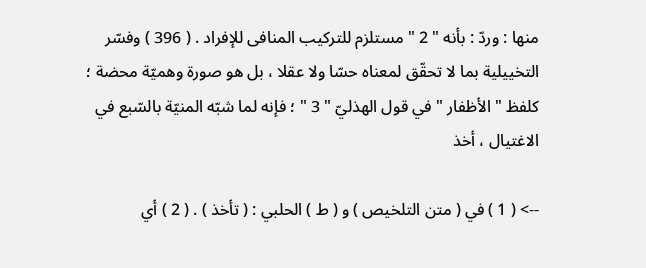منها : وردّ : بأنه " 2 " مستلزم للتركيب المنافى للإفراد . ( 396 ) وفسّر التخييلية بما لا تحقّق لمعناه حسّا ولا عقلا ، بل هو صورة وهميّة محضة ؛ كلفظ " الأظفار " في قول الهذليّ " 3 " ؛ فإنه لما شبّه المنيّة بالسّبع في الاغتيال ، أخذ

--> ( 1 ) في ( متن التلخيص ) و ( ط ) الحلبي : ( تأخذ ) . ( 2 ) أي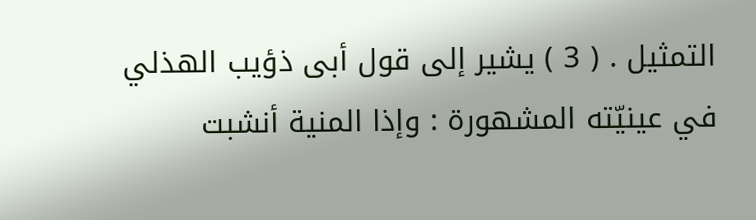التمثيل . ( 3 ) يشير إلى قول أبى ذؤيب الهذلي في عينيّته المشهورة : وإذا المنية أنشبت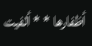أظفارها * * ألفيت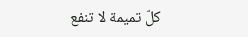كلّ تميمة لا تنفع